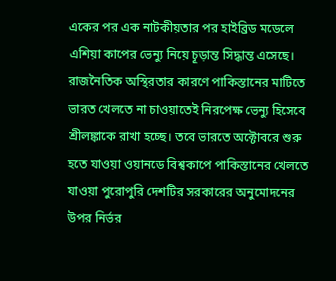একের পর এক নাটকীয়তার পর হাইব্রিড মডেলে এশিয়া কাপের ভেন্যু নিয়ে চূড়ান্ত সিদ্ধান্ত এসেছে। রাজনৈতিক অস্থিরতার কারণে পাকিস্তানের মাটিতে ভারত খেলতে না চাওয়াতেই নিরপেক্ষ ভেন্যু হিসেবে শ্রীলঙ্কাকে রাখা হচ্ছে। তবে ভারতে অক্টোবরে শুরু হতে যাওয়া ওয়ানডে বিশ্বকাপে পাকিস্তানের খেলতে যাওয়া পুরোপুরি দেশটির সরকারের অনুমোদনের উপর নির্ভর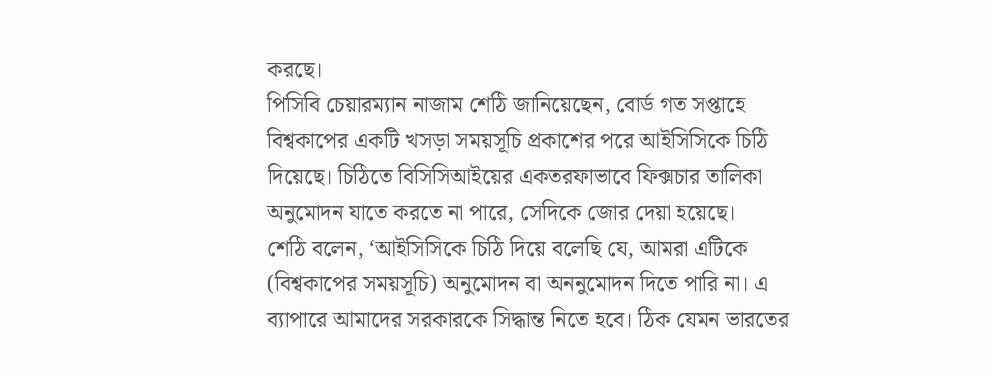করছে।
পিসিবি চেয়ারম্যান নাজাম শেঠি জানিয়েছেন, বোর্ড গত সপ্তাহে বিশ্বকাপের একটি খসড়া সময়সূচি প্রকাশের পরে আইসিসিকে চিঠি দিয়েছে। চিঠিতে বিসিসিআইয়ের একতরফাভাবে ফিক্সচার তালিকা অনুমোদন যাতে করতে না পারে, সেদিকে জোর দেয়া হয়েছে।
শেঠি বলেন, ‘আইসিসিকে চিঠি দিয়ে বলেছি যে, আমরা এটিকে (বিশ্বকাপের সময়সূচি) অনুমোদন বা অননুমোদন দিতে পারি না। এ ব্যাপারে আমাদের সরকারকে সিদ্ধান্ত নিতে হবে। ঠিক যেমন ভারতের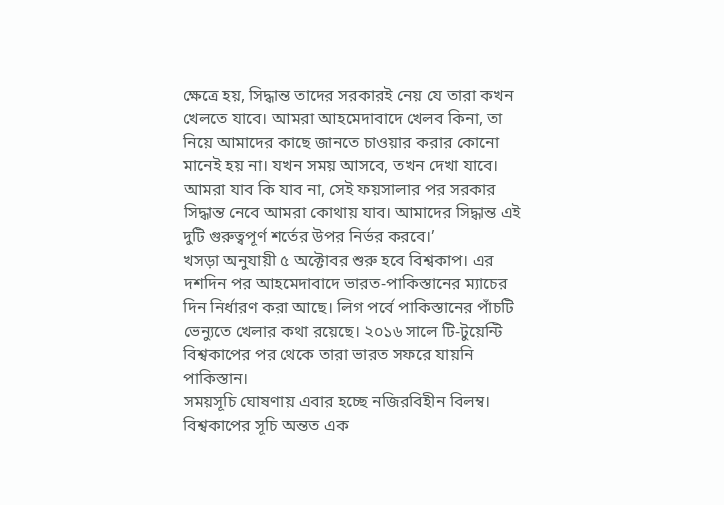ক্ষেত্রে হয়, সিদ্ধান্ত তাদের সরকারই নেয় যে তারা কখন খেলতে যাবে। আমরা আহমেদাবাদে খেলব কিনা, তা নিয়ে আমাদের কাছে জানতে চাওয়ার করার কোনো মানেই হয় না। যখন সময় আসবে, তখন দেখা যাবে। আমরা যাব কি যাব না, সেই ফয়সালার পর সরকার সিদ্ধান্ত নেবে আমরা কোথায় যাব। আমাদের সিদ্ধান্ত এই দুটি গুরুত্বপূর্ণ শর্তের উপর নির্ভর করবে।’
খসড়া অনুযায়ী ৫ অক্টোবর শুরু হবে বিশ্বকাপ। এর দশদিন পর আহমেদাবাদে ভারত-পাকিস্তানের ম্যাচের দিন নির্ধারণ করা আছে। লিগ পর্বে পাকিস্তানের পাঁচটি ভেন্যুতে খেলার কথা রয়েছে। ২০১৬ সালে টি-টুয়েন্টি বিশ্বকাপের পর থেকে তারা ভারত সফরে যায়নি পাকিস্তান।
সময়সূচি ঘোষণায় এবার হচ্ছে নজিরবিহীন বিলম্ব। বিশ্বকাপের সূচি অন্তত এক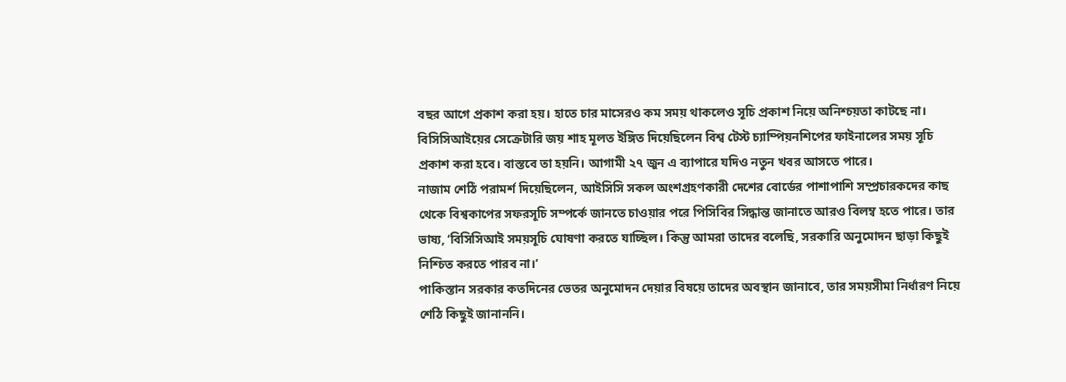বছর আগে প্রকাশ করা হয়। হাতে চার মাসেরও কম সময় থাকলেও সূচি প্রকাশ নিয়ে অনিশ্চয়তা কাটছে না। বিসিসিআইয়ের সেক্রেটারি জয় শাহ মূলত ইঙ্গিত দিয়েছিলেন বিশ্ব টেস্ট চ্যাম্পিয়নশিপের ফাইনালের সময় সূচি প্রকাশ করা হবে। বাস্তবে তা হয়নি। আগামী ২৭ জুন এ ব্যাপারে যদিও নতুন খবর আসতে পারে।
নাজাম শেঠি পরামর্শ দিয়েছিলেন, আইসিসি সকল অংশগ্রহণকারী দেশের বোর্ডের পাশাপাশি সম্প্রচারকদের কাছ থেকে বিশ্বকাপের সফরসূচি সম্পর্কে জানতে চাওয়ার পরে পিসিবির সিদ্ধান্ত জানাতে আরও বিলম্ব হতে পারে। তার ভাষ্য, ‘বিসিসিআই সময়সূচি ঘোষণা করতে যাচ্ছিল। কিন্তু আমরা তাদের বলেছি, সরকারি অনুমোদন ছাড়া কিছুই নিশ্চিত করতে পারব না।’
পাকিস্তান সরকার কতদিনের ভেতর অনুমোদন দেয়ার বিষয়ে তাদের অবস্থান জানাবে, তার সময়সীমা নির্ধারণ নিয়ে শেঠি কিছুই জানাননি।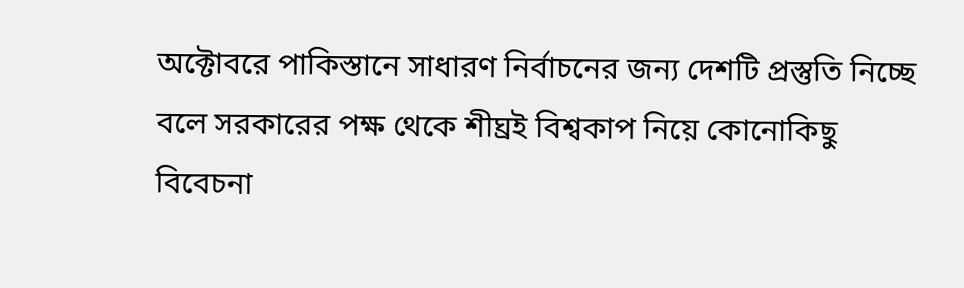অক্টোবরে পাকিস্তানে সাধারণ নির্বাচনের জন্য দেশটি প্রস্তুতি নিচ্ছে বলে সরকারের পক্ষ থেকে শীঘ্রই বিশ্বকাপ নিয়ে কোনোকিছু বিবেচনা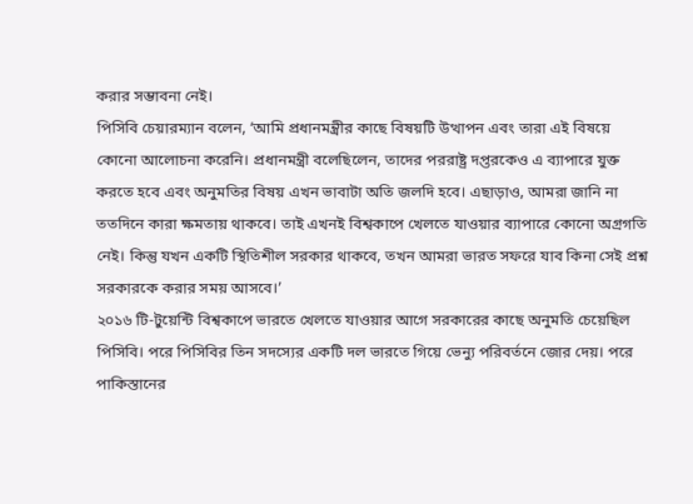করার সম্ভাবনা নেই।
পিসিবি চেয়ারম্যান বলেন, ‘আমি প্রধানমন্ত্রীর কাছে বিষয়টি উত্থাপন এবং তারা এই বিষয়ে কোনো আলোচনা করেনি। প্রধানমন্ত্রী বলেছিলেন, তাদের পররাষ্ট্র দপ্তরকেও এ ব্যাপারে যুক্ত করতে হবে এবং অনুমতির বিষয় এখন ভাবাটা অতি জলদি হবে। এছাড়াও, আমরা জানি না ততদিনে কারা ক্ষমতায় থাকবে। তাই এখনই বিশ্বকাপে খেলতে যাওয়ার ব্যাপারে কোনো অগ্রগতি নেই। কিন্তু যখন একটি স্থিতিশীল সরকার থাকবে, তখন আমরা ভারত সফরে যাব কিনা সেই প্রশ্ন সরকারকে করার সময় আসবে।’
২০১৬ টি-টুয়েন্টি বিশ্বকাপে ভারতে খেলতে যাওয়ার আগে সরকারের কাছে অনুমতি চেয়েছিল পিসিবি। পরে পিসিবির তিন সদস্যের একটি দল ভারতে গিয়ে ভেন্যু পরিবর্তনে জোর দেয়। পরে পাকিস্তানের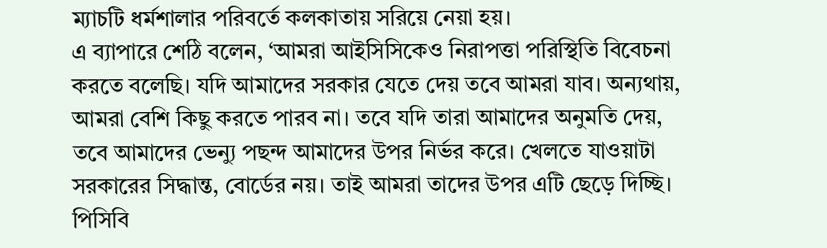ম্যাচটি ধর্মশালার পরিবর্তে কলকাতায় সরিয়ে নেয়া হয়।
এ ব্যাপারে শেঠি বলেন, ‘আমরা আইসিসিকেও নিরাপত্তা পরিস্থিতি বিবেচনা করতে বলেছি। যদি আমাদের সরকার যেতে দেয় তবে আমরা যাব। অন্যথায়, আমরা বেশি কিছু করতে পারব না। তবে যদি তারা আমাদের অনুমতি দেয়, তবে আমাদের ভেন্যু পছন্দ আমাদের উপর নির্ভর করে। খেলতে যাওয়াটা সরকারের সিদ্ধান্ত, বোর্ডের নয়। তাই আমরা তাদের উপর এটি ছেড়ে দিচ্ছি। পিসিবি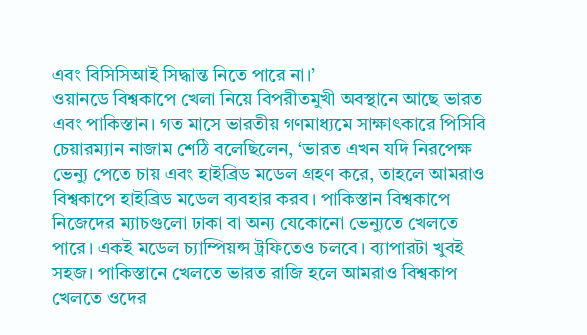এবং বিসিসিআই সিদ্ধান্ত নিতে পারে না।’
ওয়ানডে বিশ্বকাপে খেলা নিয়ে বিপরীতমুখী অবস্থানে আছে ভারত এবং পাকিস্তান। গত মাসে ভারতীয় গণমাধ্যমে সাক্ষাৎকারে পিসিবি চেয়ারম্যান নাজাম শেঠি বলেছিলেন, ‘ভারত এখন যদি নিরপেক্ষ ভেন্যু পেতে চায় এবং হাইব্রিড মডেল গ্রহণ করে, তাহলে আমরাও বিশ্বকাপে হাইব্রিড মডেল ব্যবহার করব। পাকিস্তান বিশ্বকাপে নিজেদের ম্যাচগুলো ঢাকা বা অন্য যেকোনো ভেন্যুতে খেলতে পারে। একই মডেল চ্যাম্পিয়ন্স ট্রফিতেও চলবে। ব্যাপারটা খুবই সহজ। পাকিস্তানে খেলতে ভারত রাজি হলে আমরাও বিশ্বকাপ খেলতে ওদের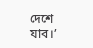দেশে যাব।’